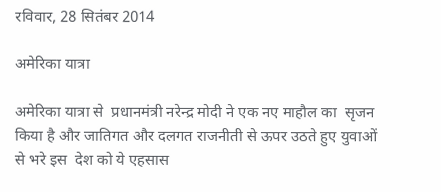रविवार, 28 सितंबर 2014

अमेरिका यात्रा

अमेरिका यात्रा से  प्रधानमंत्री नरेन्द्र मोदी ने एक नए माहौल का  सृजन किया है और जातिगत और दलगत राजनीती से ऊपर उठते हुए युवाओं से भरे इस  देश को ये एहसास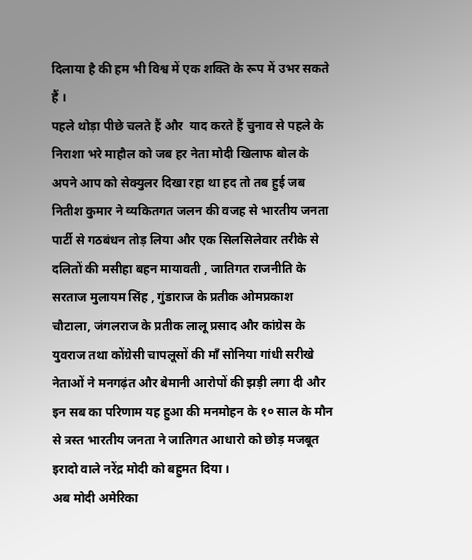दिलाया है की हम भी विश्व में एक शक्ति के रूप में उभर सकते हैं ।
पहले थोड़ा पीछे चलते हैं और  याद करते हैं चुनाव से पहले के निराशा भरे माहौल को जब हर नेता मोदी खिलाफ बोल के अपने आप को सेक्युलर दिखा रहा था हद तो तब हुई जब नितीश कुमार ने व्यकितगत जलन की वजह से भारतीय जनता पार्टी से गठबंधन तोड़ लिया और एक सिलसिलेवार तरीके से दलितों की मसीहा बहन मायावती , जातिगत राजनीति के सरताज मुलायम सिंह , गुंडाराज के प्रतीक ओमप्रकाश चौटाला, जंगलराज के प्रतीक लालू प्रसाद और कांग्रेस के युवराज तथा कोंग्रेसी चापलूसों की माँ सोनिया गांधी सरीखे नेताओं ने मनगढ़ंत और बेमानी आरोपों की झड़ी लगा दी और  इन सब का परिणाम यह हुआ की मनमोहन के १० साल के मौन से त्रस्त भारतीय जनता ने जातिगत आधारो को छोड़ मजबूत इरादो वाले नरेंद्र मोदी को बहुमत दिया ।
अब मोदी अमेरिका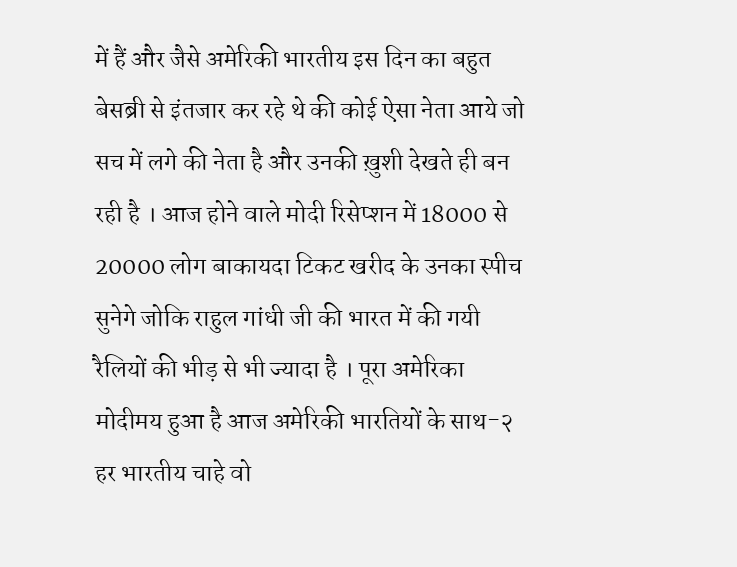में हैं और जैसे अमेरिकी भारतीय इस दिन का बहुत बेसब्री से इंतजार कर रहे थे की कोई ऐसा नेता आये जो सच में लगे की नेता है और उनकी ख़ुशी देखते ही बन रही है । आज होने वाले मोदी रिसेप्शन में 18000 से 20000 लोग बाकायदा टिकट खरीद के उनका स्पीच सुनेगे जोकि राहुल गांधी जी की भारत में की गयी रैलियों की भीड़ से भी ज्यादा है । पूरा अमेरिका मोदीमय हुआ है आज अमेरिकी भारतियों के साथ-२ हर भारतीय चाहे वो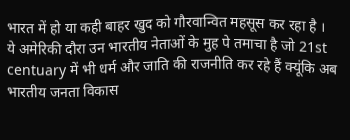भारत में हो या कही बाहर खुद को गौरवान्वित महसूस कर रहा है ।
ये अमेरिकी दौरा उन भारतीय नेताओं के मुह पे तमाचा है जो 21st centuary में भी धर्म और जाति की राजनीति कर रहे हैं क्यूंकि अब भारतीय जनता विकास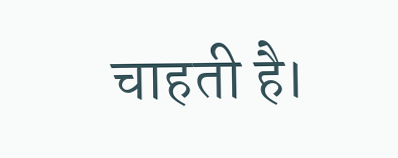चाहती है।